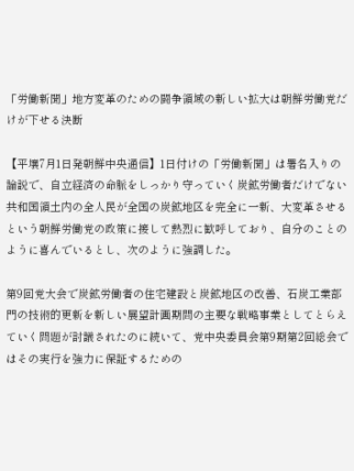「労働新聞」地方変革のための闘争領域の新しい拡大は朝鮮労働党だけが下せる決断

【平壌7月1日発朝鮮中央通信】1日付けの「労働新聞」は署名入りの論説で、自立経済の命脈をしっかり守っていく炭鉱労働者だけでない共和国領土内の全人民が全国の炭鉱地区を完全に一新、大変革させるという朝鮮労働党の政策に接して熱烈に歓呼しており、自分のことのように喜んでいるとし、次のように強調した。

第9回党大会で炭鉱労働者の住宅建設と炭鉱地区の改善、石炭工業部門の技術的更新を新しい展望計画期間の主要な戦略事業としてとらえていく問題が討議されたのに続いて、党中央委員会第9期第2回総会ではその実行を強力に保証するための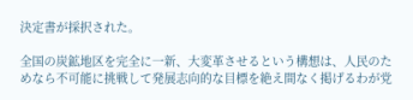決定書が採択された。

全国の炭鉱地区を完全に一新、大変革させるという構想は、人民のためなら不可能に挑戦して発展志向的な目標を絶え間なく掲げるわが党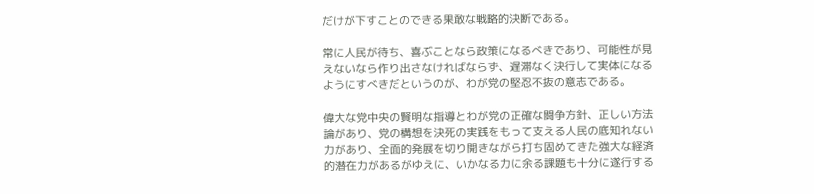だけが下すことのできる果敢な戦略的決断である。

常に人民が待ち、喜ぶことなら政策になるべきであり、可能性が見えないなら作り出さなければならず、遅滞なく決行して実体になるようにすべきだというのが、わが党の堅忍不抜の意志である。

偉大な党中央の賢明な指導とわが党の正確な闘争方針、正しい方法論があり、党の構想を決死の実践をもって支える人民の底知れない力があり、全面的発展を切り開きながら打ち固めてきた強大な経済的潜在力があるがゆえに、いかなる力に余る課題も十分に遂行する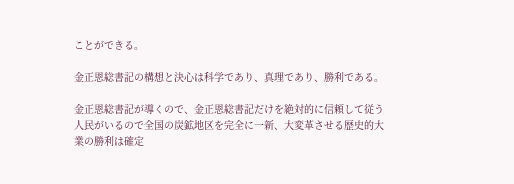ことができる。

金正恩総書記の構想と決心は科学であり、真理であり、勝利である。

金正恩総書記が導くので、金正恩総書記だけを絶対的に信頼して従う人民がいるので全国の炭鉱地区を完全に一新、大変革させる歴史的大業の勝利は確定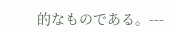的なものである。---